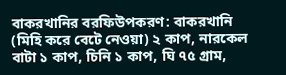বাকরখানির বরফিউপকরণ: বাকরখানি (মিহি করে বেটে নেওয়া) ২ কাপ, নারকেল বাটা ১ কাপ, চিনি ১ কাপ, ঘি ৭৫ গ্রাম,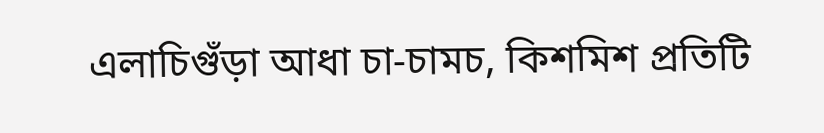এলাচিগুঁড়া আধা চা-চামচ, কিশমিশ প্রতিটি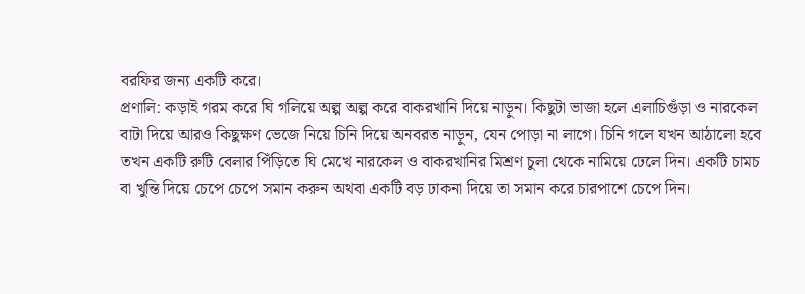বরফির জন্য একটি করে।
প্রণালি: কড়াই গরম করে ঘি গলিয়ে অল্প অল্প করে বাকরখানি দিয়ে নাড়ুন। কিছুটা ভাজা হলে এলাচিগুঁড়া ও নারকেল বাটা দিয়ে আরও কিছুক্ষণ ভেজে নিয়ে চিনি দিয়ে অনবরত নাড়ুন, যেন পোড়া না লাগে। চিনি গলে যখন আঠালো হবে তখন একটি রুটি বেলার পিঁড়িতে ঘি মেখে নারকেল ও বাকরখানির মিশ্রণ চুলা থেকে নামিয়ে ঢেলে দিন। একটি চামচ বা খুন্তি দিয়ে চেপে চেপে সমান করুন অথবা একটি বড় ঢাকনা দিয়ে তা সমান করে চারপাশে চেপে দিন।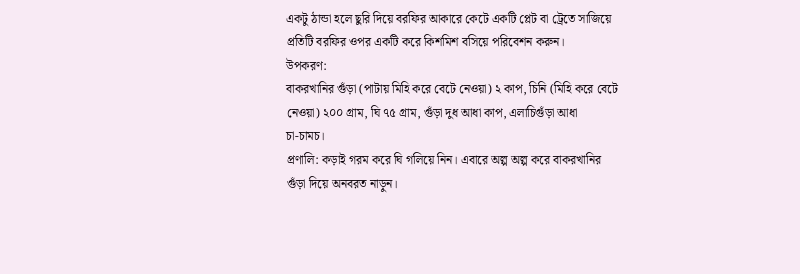একটু ঠান্ডা হলে ছুরি দিয়ে বরফির আকারে কেটে একটি প্লেট বা ট্রেতে সাজিয়ে প্রতিটি বরফির ওপর একটি করে কিশমিশ বসিয়ে পরিবেশন করুন।
উপকরণ:
বাকরখানির গুঁড়া (পাটায় মিহি করে বেটে নেওয়া) ২ কাপ, চিনি (মিহি করে বেটে
নেওয়া) ২০০ গ্রাম, ঘি ৭৫ গ্রাম, গুঁড়া দুধ আধা কাপ, এলাচিগুঁড়া আধা
চা-চামচ।
প্রণালি: কড়াই গরম করে ঘি গলিয়ে নিন। এবারে অল্প অল্প করে বাকরখানির গুঁড়া দিয়ে অনবরত নাড়ুন।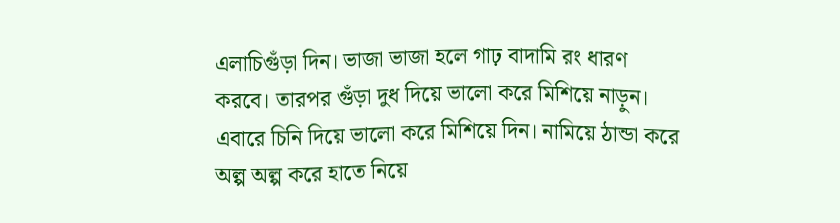এলাচিগুঁড়া দিন। ভাজা ভাজা হলে গাঢ় বাদামি রং ধারণ করবে। তারপর গুঁড়া দুধ দিয়ে ভালো করে মিশিয়ে নাড়ুন। এবারে চিনি দিয়ে ভালো করে মিশিয়ে দিন। নামিয়ে ঠান্ডা করে অল্প অল্প করে হাতে নিয়ে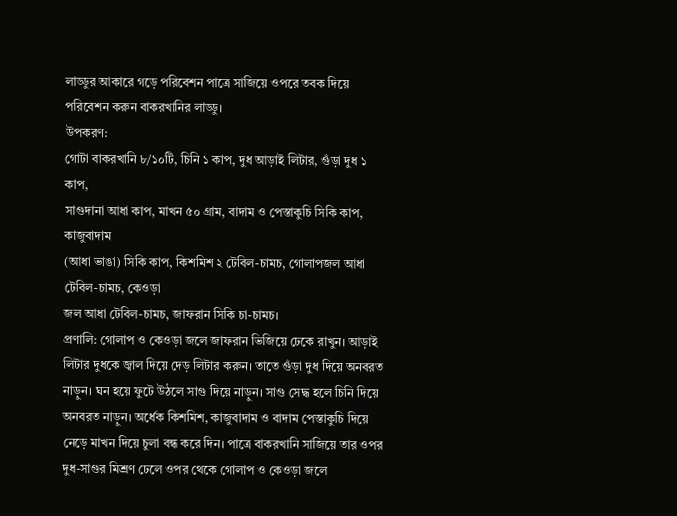লাড্ডুর আকারে গড়ে পরিবেশন পাত্রে সাজিয়ে ওপরে তবক দিয়ে পরিবেশন করুন বাকরখানির লাড্ডু।
উপকরণ:
গোটা বাকরখানি ৮/১০টি, চিনি ১ কাপ, দুধ আড়াই লিটার, গুঁড়া দুধ ১ কাপ,
সাগুদানা আধা কাপ, মাখন ৫০ গ্রাম, বাদাম ও পেস্তাকুচি সিকি কাপ, কাজুবাদাম
(আধা ভাঙা) সিকি কাপ, কিশমিশ ২ টেবিল-চামচ, গোলাপজল আধা টেবিল-চামচ, কেওড়া
জল আধা টেবিল-চামচ, জাফরান সিকি চা-চামচ।
প্রণালি: গোলাপ ও কেওড়া জলে জাফরান ভিজিয়ে ঢেকে রাখুন। আড়াই লিটার দুধকে জ্বাল দিয়ে দেড় লিটার করুন। তাতে গুঁড়া দুধ দিয়ে অনবরত নাড়ুন। ঘন হয়ে ফুটে উঠলে সাগু দিয়ে নাড়ুন। সাগু সেদ্ধ হলে চিনি দিয়ে অনবরত নাড়ুন। অর্ধেক কিশমিশ, কাজুবাদাম ও বাদাম পেস্তাকুচি দিয়ে নেড়ে মাখন দিয়ে চুলা বন্ধ করে দিন। পাত্রে বাকরখানি সাজিয়ে তার ওপর দুধ-সাগুর মিশ্রণ ঢেলে ওপর থেকে গোলাপ ও কেওড়া জলে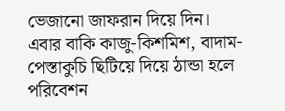ভেজানো জাফরান দিয়ে দিন। এবার বাকি কাজু-কিশমিশ, বাদাম-পেস্তাকুচি ছিটিয়ে দিয়ে ঠান্ডা হলে পরিবেশন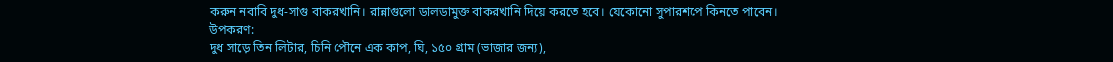করুন নবাবি দুধ-সাগু বাকরখানি। রান্নাগুলো ডালডামুক্ত বাকরখানি দিয়ে করতে হবে। যেকোনো সুপারশপে কিনতে পাবেন।
উপকরণ:
দুধ সাড়ে তিন লিটার, চিনি পৌনে এক কাপ, ঘি, ১৫০ গ্রাম (ভাজার জন্য),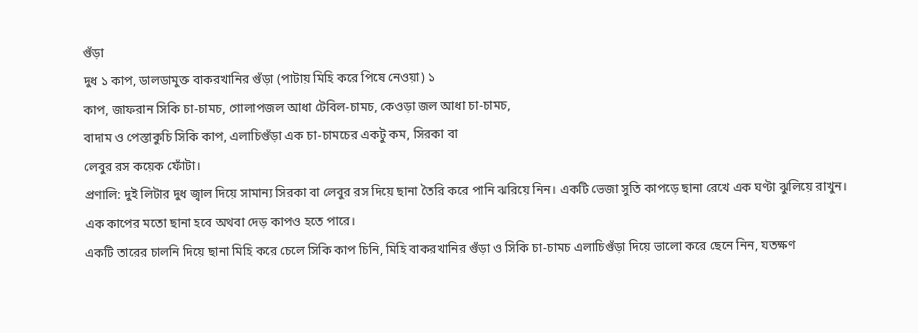গুঁড়া
দুধ ১ কাপ, ডালডামুক্ত বাকরখানির গুঁড়া (পাটায় মিহি করে পিষে নেওয়া) ১
কাপ, জাফরান সিকি চা-চামচ, গোলাপজল আধা টেবিল-চামচ, কেওড়া জল আধা চা-চামচ,
বাদাম ও পেস্তাকুচি সিকি কাপ, এলাচিগুঁড়া এক চা-চামচের একটু কম, সিরকা বা
লেবুর রস কয়েক ফোঁটা।
প্রণালি: দুই লিটার দুধ জ্বাল দিয়ে সামান্য সিরকা বা লেবুর রস দিয়ে ছানা তৈরি করে পানি ঝরিয়ে নিন। একটি ভেজা সুতি কাপড়ে ছানা রেখে এক ঘণ্টা ঝুলিয়ে রাখুন। এক কাপের মতো ছানা হবে অথবা দেড় কাপও হতে পারে।
একটি তারের চালনি দিয়ে ছানা মিহি করে চেলে সিকি কাপ চিনি, মিহি বাকরখানির গুঁড়া ও সিকি চা-চামচ এলাচিগুঁড়া দিয়ে ভালো করে ছেনে নিন, যতক্ষণ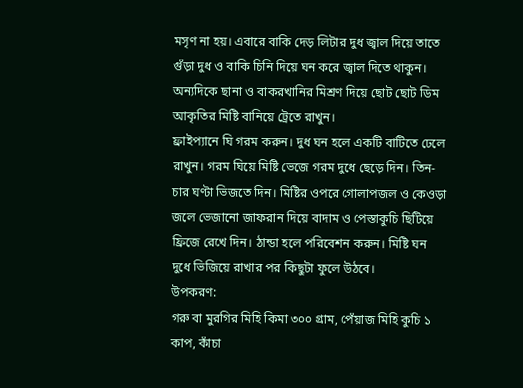মসৃণ না হয়। এবারে বাকি দেড় লিটার দুধ জ্বাল দিয়ে তাতে গুঁড়া দুধ ও বাকি চিনি দিয়ে ঘন করে জ্বাল দিতে থাকুন। অন্যদিকে ছানা ও বাকরখানির মিশ্রণ দিয়ে ছোট ছোট ডিম আকৃতির মিষ্টি বানিয়ে ট্রেতে রাখুন।
ফ্রাইপ্যানে ঘি গরম করুন। দুধ ঘন হলে একটি বাটিতে ঢেলে রাখুন। গরম ঘিয়ে মিষ্টি ভেজে গরম দুধে ছেড়ে দিন। তিন-চার ঘণ্টা ভিজতে দিন। মিষ্টির ওপরে গোলাপজল ও কেওড়া জলে ভেজানো জাফরান দিয়ে বাদাম ও পেস্তাকুচি ছিটিয়ে ফ্রিজে রেখে দিন। ঠান্ডা হলে পরিবেশন করুন। মিষ্টি ঘন দুধে ভিজিয়ে রাখার পর কিছুটা ফুলে উঠবে।
উপকরণ:
গরু বা মুরগির মিহি কিমা ৩০০ গ্রাম, পেঁয়াজ মিহি কুচি ১ কাপ, কাঁচা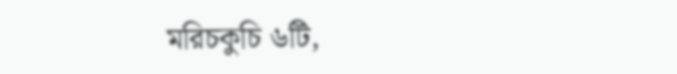মরিচকুচি ৬টি,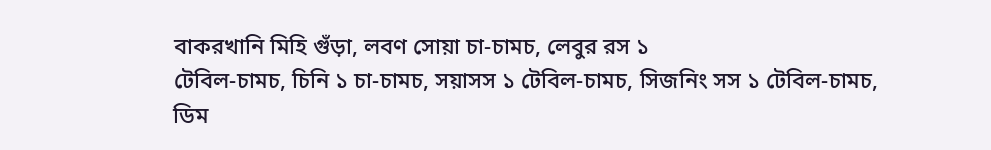বাকরখানি মিহি গুঁড়া, লবণ সোয়া চা-চামচ, লেবুর রস ১
টেবিল-চামচ, চিনি ১ চা-চামচ, সয়াসস ১ টেবিল-চামচ, সিজনিং সস ১ টেবিল-চামচ,
ডিম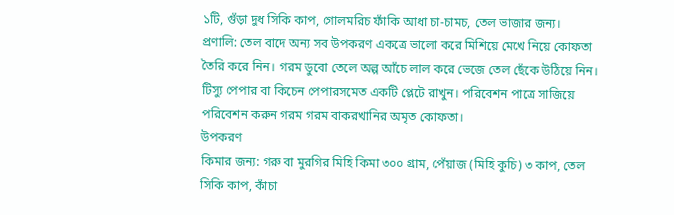১টি, গুঁড়া দুধ সিকি কাপ, গোলমরিচ ফাঁকি আধা চা-চামচ, তেল ভাজার জন্য।
প্রণালি: তেল বাদে অন্য সব উপকরণ একত্রে ভালো করে মিশিয়ে মেখে নিয়ে কোফতা তৈরি করে নিন। গরম ডুবো তেলে অল্প আঁচে লাল করে ভেজে তেল ছেঁকে উঠিয়ে নিন। টিস্যু পেপার বা কিচেন পেপারসমেত একটি প্লেটে রাখুন। পরিবেশন পাত্রে সাজিয়ে পরিবেশন করুন গরম গরম বাকরখানির অমৃত কোফতা।
উপকরণ
কিমার জন্য: গরু বা মুরগির মিহি কিমা ৩০০ গ্রাম, পেঁয়াজ (মিহি কুচি) ৩ কাপ, তেল সিকি কাপ, কাঁচা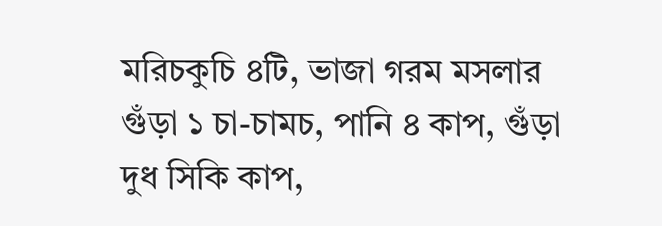মরিচকুচি ৪টি, ভাজা গরম মসলার গুঁড়া ১ চা-চামচ, পানি ৪ কাপ, গুঁড়া দুধ সিকি কাপ,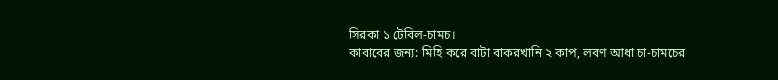সিরকা ১ টেবিল-চামচ।
কাবাবের জন্য: মিহি করে বাটা বাকরখানি ২ কাপ, লবণ আধা চা-চামচের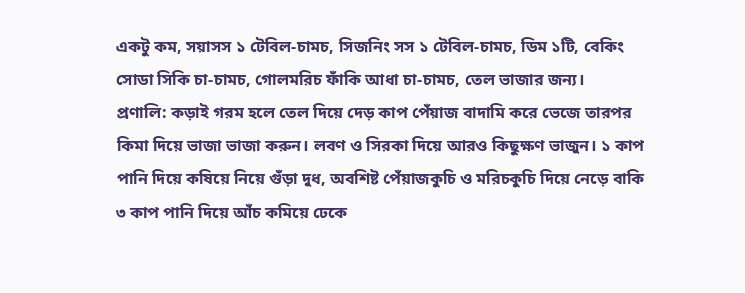একটু কম, সয়াসস ১ টেবিল-চামচ, সিজনিং সস ১ টেবিল-চামচ, ডিম ১টি, বেকিং সোডা সিকি চা-চামচ, গোলমরিচ ফাঁকি আধা চা-চামচ, তেল ভাজার জন্য।
প্রণালি: কড়াই গরম হলে তেল দিয়ে দেড় কাপ পেঁয়াজ বাদামি করে ভেজে তারপর কিমা দিয়ে ভাজা ভাজা করুন। লবণ ও সিরকা দিয়ে আরও কিছুক্ষণ ভাজুন। ১ কাপ পানি দিয়ে কষিয়ে নিয়ে গুঁড়া দুধ, অবশিষ্ট পেঁয়াজকুচি ও মরিচকুচি দিয়ে নেড়ে বাকি ৩ কাপ পানি দিয়ে আঁচ কমিয়ে ঢেকে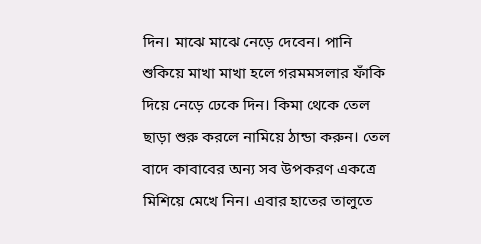দিন। মাঝে মাঝে নেড়ে দেবেন। পানি শুকিয়ে মাখা মাখা হলে গরমমসলার ফাঁকি দিয়ে নেড়ে ঢেকে দিন। কিমা থেকে তেল ছাড়া শুরু করলে নামিয়ে ঠান্ডা করুন। তেল বাদে কাবাবের অন্য সব উপকরণ একত্রে মিশিয়ে মেখে নিন। এবার হাতের তালুতে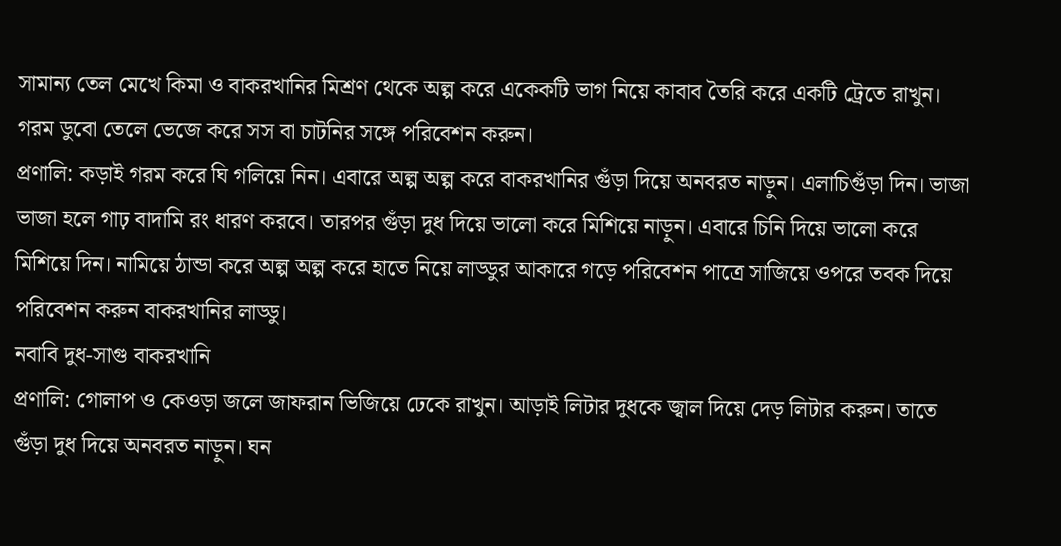সামান্য তেল মেখে কিমা ও বাকরখানির মিশ্রণ থেকে অল্প করে একেকটি ভাগ নিয়ে কাবাব তৈরি করে একটি ট্রেতে রাখুন। গরম ডুবো তেলে ভেজে করে সস বা চাটনির সঙ্গে পরিবেশন করুন।
প্রণালি: কড়াই গরম করে ঘি গলিয়ে নিন। এবারে অল্প অল্প করে বাকরখানির গুঁড়া দিয়ে অনবরত নাড়ুন। এলাচিগুঁড়া দিন। ভাজা ভাজা হলে গাঢ় বাদামি রং ধারণ করবে। তারপর গুঁড়া দুধ দিয়ে ভালো করে মিশিয়ে নাড়ুন। এবারে চিনি দিয়ে ভালো করে মিশিয়ে দিন। নামিয়ে ঠান্ডা করে অল্প অল্প করে হাতে নিয়ে লাড্ডুর আকারে গড়ে পরিবেশন পাত্রে সাজিয়ে ওপরে তবক দিয়ে পরিবেশন করুন বাকরখানির লাড্ডু।
নবাবি দুধ-সাগু বাকরখানি
প্রণালি: গোলাপ ও কেওড়া জলে জাফরান ভিজিয়ে ঢেকে রাখুন। আড়াই লিটার দুধকে জ্বাল দিয়ে দেড় লিটার করুন। তাতে গুঁড়া দুধ দিয়ে অনবরত নাড়ুন। ঘন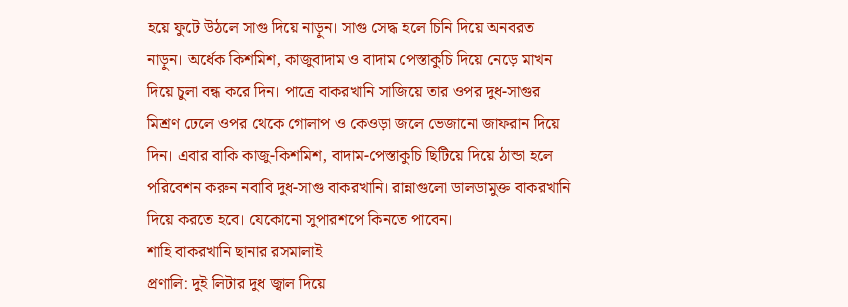হয়ে ফুটে উঠলে সাগু দিয়ে নাড়ুন। সাগু সেদ্ধ হলে চিনি দিয়ে অনবরত নাড়ুন। অর্ধেক কিশমিশ, কাজুবাদাম ও বাদাম পেস্তাকুচি দিয়ে নেড়ে মাখন দিয়ে চুলা বন্ধ করে দিন। পাত্রে বাকরখানি সাজিয়ে তার ওপর দুধ-সাগুর মিশ্রণ ঢেলে ওপর থেকে গোলাপ ও কেওড়া জলে ভেজানো জাফরান দিয়ে দিন। এবার বাকি কাজু-কিশমিশ, বাদাম-পেস্তাকুচি ছিটিয়ে দিয়ে ঠান্ডা হলে পরিবেশন করুন নবাবি দুধ-সাগু বাকরখানি। রান্নাগুলো ডালডামুক্ত বাকরখানি দিয়ে করতে হবে। যেকোনো সুপারশপে কিনতে পাবেন।
শাহি বাকরখানি ছানার রসমালাই
প্রণালি: দুই লিটার দুধ জ্বাল দিয়ে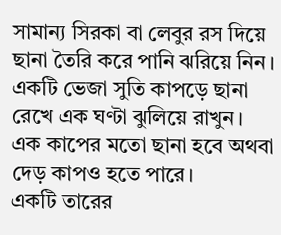সামান্য সিরকা বা লেবুর রস দিয়ে ছানা তৈরি করে পানি ঝরিয়ে নিন। একটি ভেজা সুতি কাপড়ে ছানা রেখে এক ঘণ্টা ঝুলিয়ে রাখুন। এক কাপের মতো ছানা হবে অথবা দেড় কাপও হতে পারে।
একটি তারের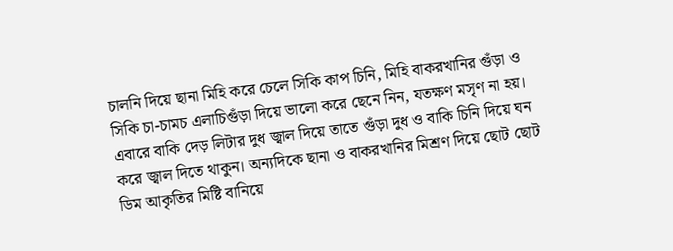চালনি দিয়ে ছানা মিহি করে চেলে সিকি কাপ চিনি, মিহি বাকরখানির গুঁড়া ও সিকি চা-চামচ এলাচিগুঁড়া দিয়ে ভালো করে ছেনে নিন, যতক্ষণ মসৃণ না হয়। এবারে বাকি দেড় লিটার দুধ জ্বাল দিয়ে তাতে গুঁড়া দুধ ও বাকি চিনি দিয়ে ঘন করে জ্বাল দিতে থাকুন। অন্যদিকে ছানা ও বাকরখানির মিশ্রণ দিয়ে ছোট ছোট ডিম আকৃতির মিষ্টি বানিয়ে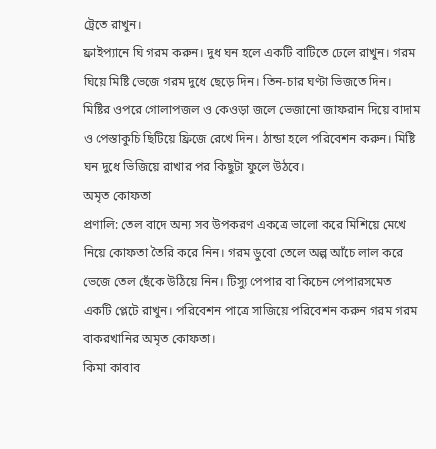ট্রেতে রাখুন।
ফ্রাইপ্যানে ঘি গরম করুন। দুধ ঘন হলে একটি বাটিতে ঢেলে রাখুন। গরম ঘিয়ে মিষ্টি ভেজে গরম দুধে ছেড়ে দিন। তিন-চার ঘণ্টা ভিজতে দিন। মিষ্টির ওপরে গোলাপজল ও কেওড়া জলে ভেজানো জাফরান দিয়ে বাদাম ও পেস্তাকুচি ছিটিয়ে ফ্রিজে রেখে দিন। ঠান্ডা হলে পরিবেশন করুন। মিষ্টি ঘন দুধে ভিজিয়ে রাখার পর কিছুটা ফুলে উঠবে।
অমৃত কোফতা
প্রণালি: তেল বাদে অন্য সব উপকরণ একত্রে ভালো করে মিশিয়ে মেখে নিয়ে কোফতা তৈরি করে নিন। গরম ডুবো তেলে অল্প আঁচে লাল করে ভেজে তেল ছেঁকে উঠিয়ে নিন। টিস্যু পেপার বা কিচেন পেপারসমেত একটি প্লেটে রাখুন। পরিবেশন পাত্রে সাজিয়ে পরিবেশন করুন গরম গরম বাকরখানির অমৃত কোফতা।
কিমা কাবাব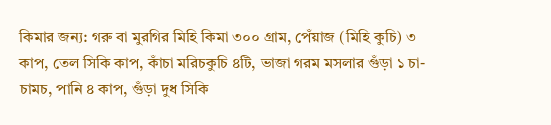কিমার জন্য: গরু বা মুরগির মিহি কিমা ৩০০ গ্রাম, পেঁয়াজ (মিহি কুচি) ৩ কাপ, তেল সিকি কাপ, কাঁচা মরিচকুচি ৪টি, ভাজা গরম মসলার গুঁড়া ১ চা-চামচ, পানি ৪ কাপ, গুঁড়া দুধ সিকি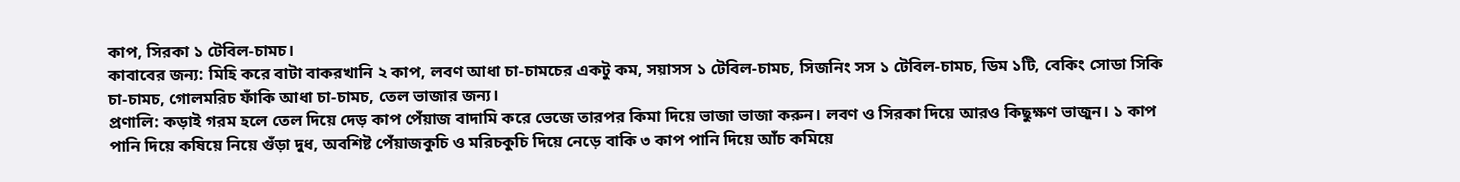কাপ, সিরকা ১ টেবিল-চামচ।
কাবাবের জন্য: মিহি করে বাটা বাকরখানি ২ কাপ, লবণ আধা চা-চামচের একটু কম, সয়াসস ১ টেবিল-চামচ, সিজনিং সস ১ টেবিল-চামচ, ডিম ১টি, বেকিং সোডা সিকি চা-চামচ, গোলমরিচ ফাঁকি আধা চা-চামচ, তেল ভাজার জন্য।
প্রণালি: কড়াই গরম হলে তেল দিয়ে দেড় কাপ পেঁয়াজ বাদামি করে ভেজে তারপর কিমা দিয়ে ভাজা ভাজা করুন। লবণ ও সিরকা দিয়ে আরও কিছুক্ষণ ভাজুন। ১ কাপ পানি দিয়ে কষিয়ে নিয়ে গুঁড়া দুধ, অবশিষ্ট পেঁয়াজকুচি ও মরিচকুচি দিয়ে নেড়ে বাকি ৩ কাপ পানি দিয়ে আঁচ কমিয়ে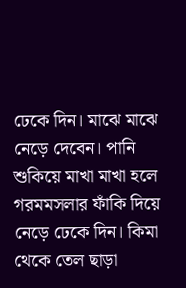ঢেকে দিন। মাঝে মাঝে নেড়ে দেবেন। পানি শুকিয়ে মাখা মাখা হলে গরমমসলার ফাঁকি দিয়ে নেড়ে ঢেকে দিন। কিমা থেকে তেল ছাড়া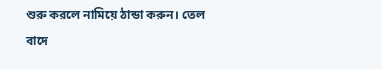শুরু করলে নামিয়ে ঠান্ডা করুন। তেল বাদে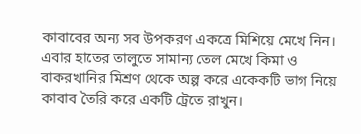কাবাবের অন্য সব উপকরণ একত্রে মিশিয়ে মেখে নিন। এবার হাতের তালুতে সামান্য তেল মেখে কিমা ও বাকরখানির মিশ্রণ থেকে অল্প করে একেকটি ভাগ নিয়ে কাবাব তৈরি করে একটি ট্রেতে রাখুন।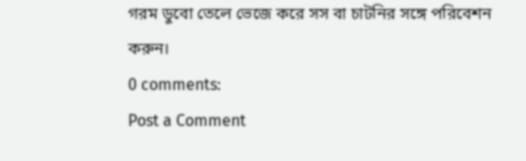গরম ডুবো তেলে ভেজে করে সস বা চাটনির সঙ্গে পরিবেশন করুন।
0 comments:
Post a Comment